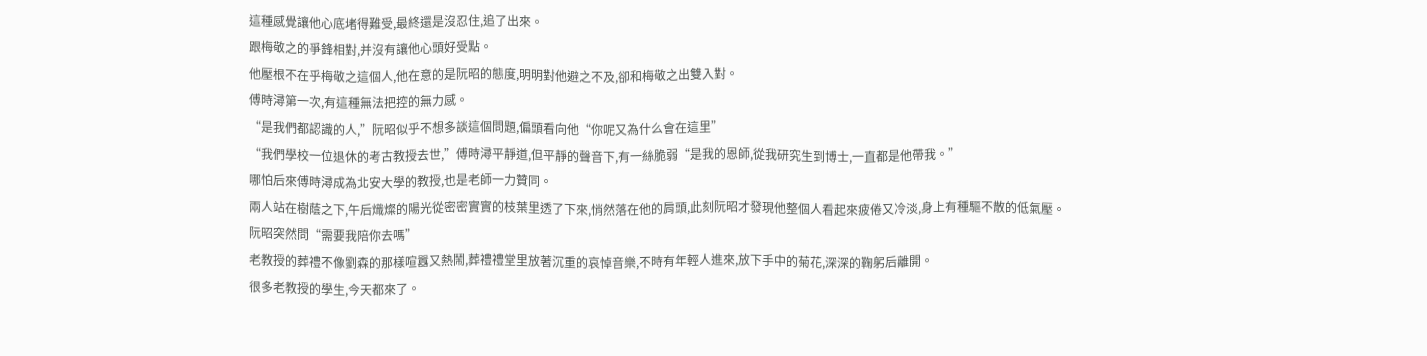這種感覺讓他心底堵得難受,最終還是沒忍住,追了出來。
跟梅敬之的爭鋒相對,并沒有讓他心頭好受點。
他壓根不在乎梅敬之這個人,他在意的是阮昭的態度,明明對他避之不及,卻和梅敬之出雙入對。
傅時潯第一次,有這種無法把控的無力感。
“是我們都認識的人,”阮昭似乎不想多談這個問題,偏頭看向他“你呢又為什么會在這里”
“我們學校一位退休的考古教授去世,”傅時潯平靜道,但平靜的聲音下,有一絲脆弱“是我的恩師,從我研究生到博士,一直都是他帶我。”
哪怕后來傅時潯成為北安大學的教授,也是老師一力贊同。
兩人站在樹蔭之下,午后熾燦的陽光從密密實實的枝葉里透了下來,悄然落在他的肩頭,此刻阮昭才發現他整個人看起來疲倦又冷淡,身上有種驅不散的低氣壓。
阮昭突然問“需要我陪你去嗎”
老教授的葬禮不像劉森的那樣喧囂又熱鬧,葬禮禮堂里放著沉重的哀悼音樂,不時有年輕人進來,放下手中的菊花,深深的鞠躬后離開。
很多老教授的學生,今天都來了。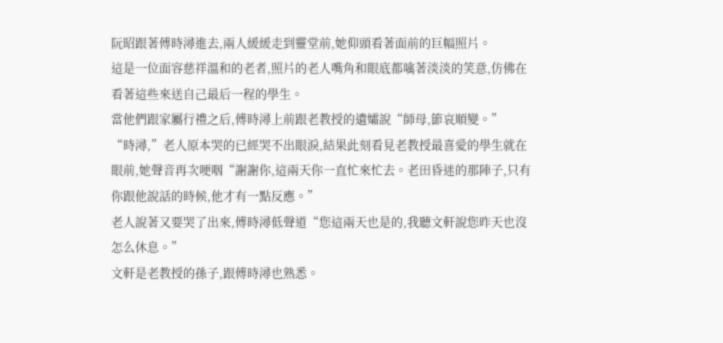阮昭跟著傅時潯進去,兩人緩緩走到靈堂前,她仰頭看著面前的巨幅照片。
這是一位面容慈祥溫和的老者,照片的老人嘴角和眼底都噙著淡淡的笑意,仿佛在看著這些來送自己最后一程的學生。
當他們跟家屬行禮之后,傅時潯上前跟老教授的遺孀說“師母,節哀順變。”
“時潯,”老人原本哭的已經哭不出眼淚,結果此刻看見老教授最喜愛的學生就在眼前,她聲音再次哽咽“謝謝你,這兩天你一直忙來忙去。老田昏迷的那陣子,只有你跟他說話的時候,他才有一點反應。”
老人說著又要哭了出來,傅時潯低聲道“您這兩天也是的,我聽文軒說您昨天也沒怎么休息。”
文軒是老教授的孫子,跟傅時潯也熟悉。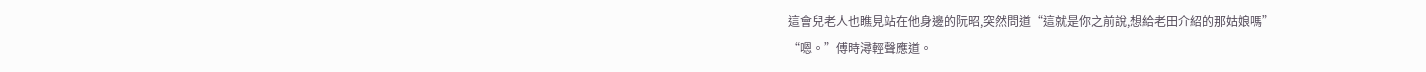這會兒老人也瞧見站在他身邊的阮昭,突然問道“這就是你之前說,想給老田介紹的那姑娘嗎”
“嗯。”傅時潯輕聲應道。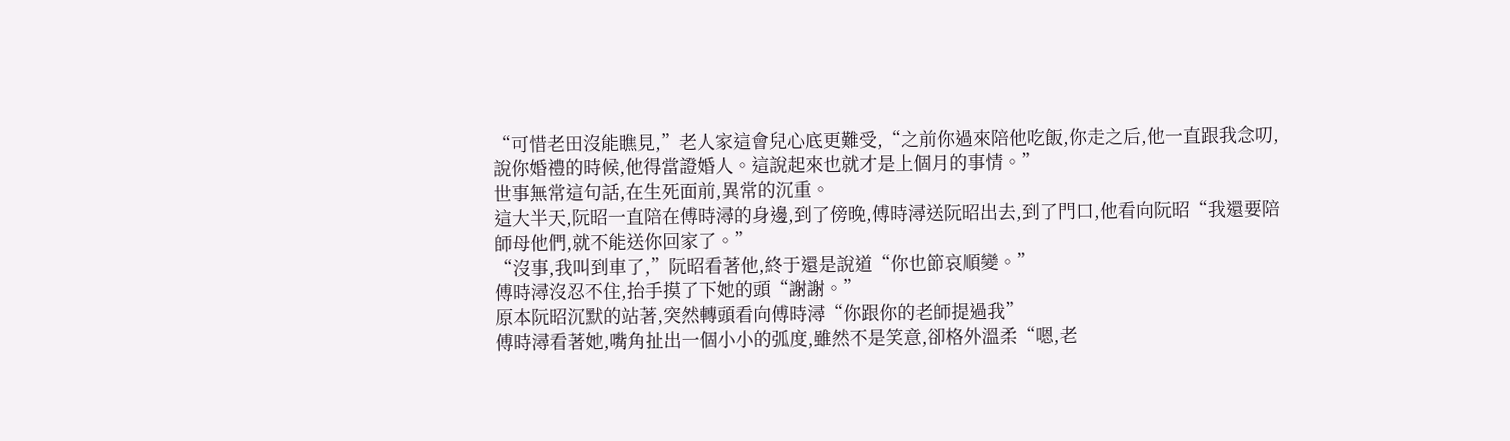“可惜老田沒能瞧見,”老人家這會兒心底更難受,“之前你過來陪他吃飯,你走之后,他一直跟我念叨,說你婚禮的時候,他得當證婚人。這說起來也就才是上個月的事情。”
世事無常這句話,在生死面前,異常的沉重。
這大半天,阮昭一直陪在傅時潯的身邊,到了傍晚,傅時潯送阮昭出去,到了門口,他看向阮昭“我還要陪師母他們,就不能送你回家了。”
“沒事,我叫到車了,”阮昭看著他,終于還是說道“你也節哀順變。”
傅時潯沒忍不住,抬手摸了下她的頭“謝謝。”
原本阮昭沉默的站著,突然轉頭看向傅時潯“你跟你的老師提過我”
傅時潯看著她,嘴角扯出一個小小的弧度,雖然不是笑意,卻格外溫柔“嗯,老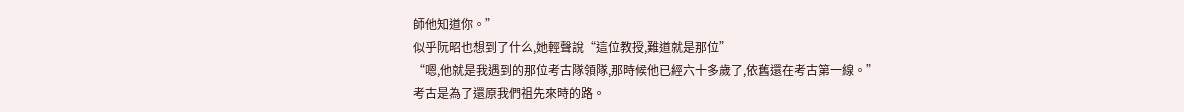師他知道你。”
似乎阮昭也想到了什么,她輕聲說“這位教授,難道就是那位”
“嗯,他就是我遇到的那位考古隊領隊,那時候他已經六十多歲了,依舊還在考古第一線。”
考古是為了還原我們祖先來時的路。